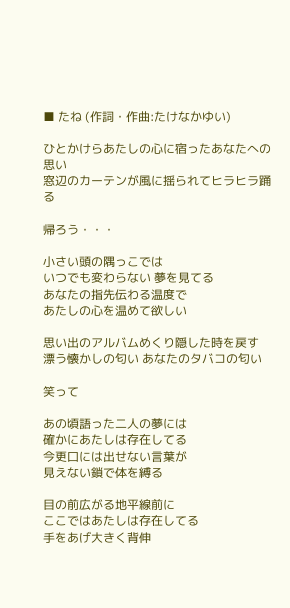■ たね (作詞・作曲:たけなかゆい)

ひとかけらあたしの心に宿ったあなたへの思い
窓辺のカーテンが風に揺られてヒラヒラ踊る

帰ろう・・・

小さい頭の隅っこでは
いつでも変わらない 夢を見てる
あなたの指先伝わる温度で
あたしの心を温めて欲しい

思い出のアルバムめくり隠した時を戻す
漂う懐かしの匂い あなたのタバコの匂い

笑って

あの頃語った二人の夢には
確かにあたしは存在してる
今更口には出せない言葉が
見えない鎖で体を縛る

目の前広がる地平線前に
ここではあたしは存在してる
手をあげ大きく背伸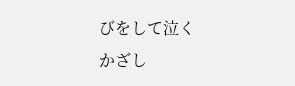びをして泣く
かざし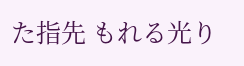た指先 もれる光り